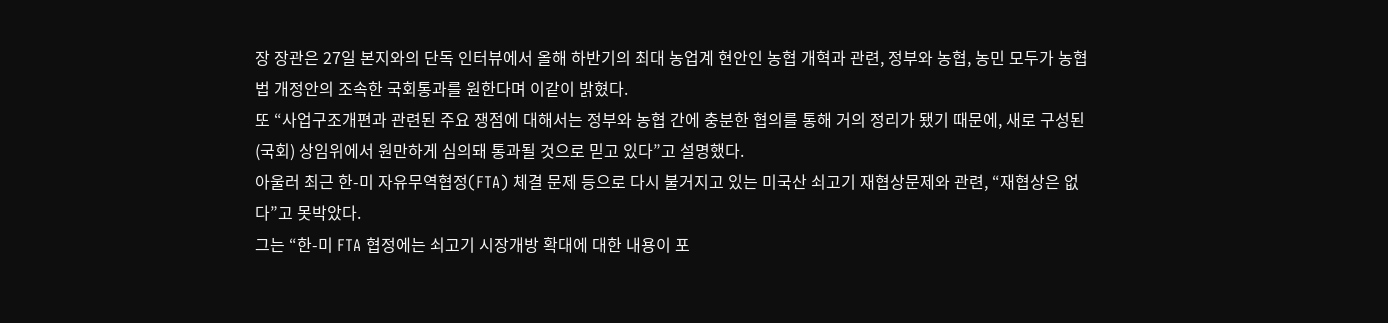장 장관은 27일 본지와의 단독 인터뷰에서 올해 하반기의 최대 농업계 현안인 농협 개혁과 관련, 정부와 농협, 농민 모두가 농협법 개정안의 조속한 국회통과를 원한다며 이같이 밝혔다.
또 “사업구조개편과 관련된 주요 쟁점에 대해서는 정부와 농협 간에 충분한 협의를 통해 거의 정리가 됐기 때문에, 새로 구성된 (국회) 상임위에서 원만하게 심의돼 통과될 것으로 믿고 있다”고 설명했다.
아울러 최근 한-미 자유무역협정(FTA) 체결 문제 등으로 다시 불거지고 있는 미국산 쇠고기 재협상문제와 관련, “재협상은 없다”고 못박았다.
그는 “한-미 FTA 협정에는 쇠고기 시장개방 확대에 대한 내용이 포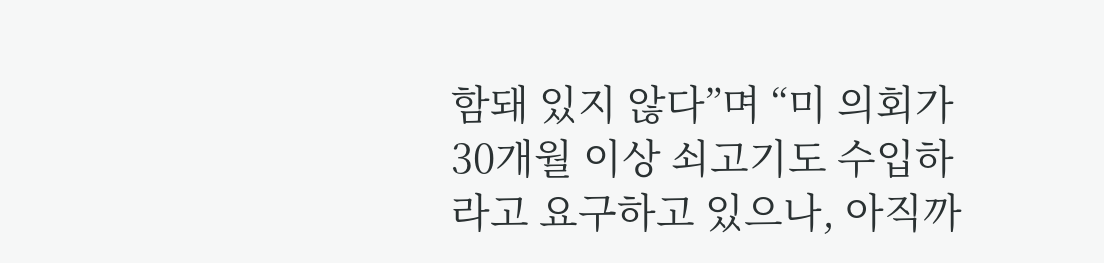함돼 있지 않다”며 “미 의회가 30개월 이상 쇠고기도 수입하라고 요구하고 있으나, 아직까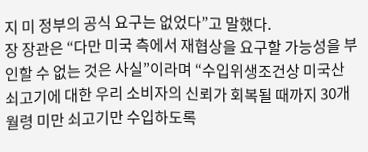지 미 정부의 공식 요구는 없었다”고 말했다.
장 장관은 “다만 미국 측에서 재협상을 요구할 가능성을 부인할 수 없는 것은 사실”이라며 “수입위생조건상 미국산 쇠고기에 대한 우리 소비자의 신뢰가 회복될 때까지 30개월령 미만 쇠고기만 수입하도록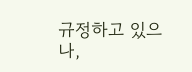규정하고 있으나,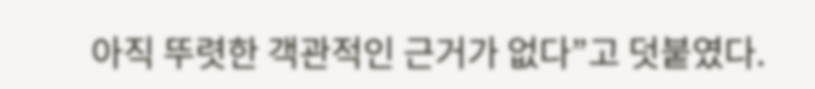아직 뚜렷한 객관적인 근거가 없다”고 덧붙였다.